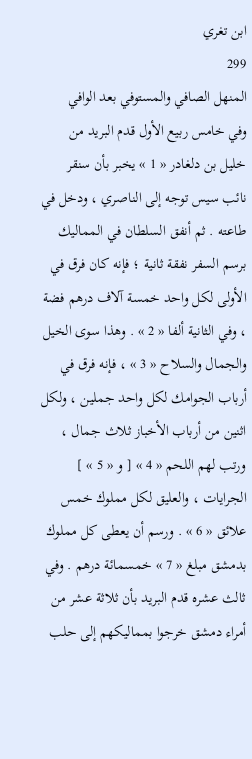ابن تغري
299
المنهل الصافي والمستوفي بعد الوافي
وفي خامس ربيع الأول قدم البريد من خليل بن دلغادر « 1 » يخبر بأن سنقر نائب سيس توجه إلى الناصري ، ودخل في طاعته . ثم أنفق السلطان في المماليك برسم السفر نفقة ثانية ؛ فإنه كان فرق في الأولى لكل واحد خمسة آلاف درهم فضة ، وفي الثانية ألفا « 2 » . وهذا سوى الخيل والجمال والسلاح « 3 » ، فإنه فرق في أرباب الجوامك لكل واحد جملين ، ولكل اثنين من أرباب الأخباز ثلاث جمال ، ورتب لهم اللحم « 4 » [ و « 5 » ] الجرايات ، والعليق لكل مملوك خمس علائق « 6 » . ورسم أن يعطى كل مملوك بدمشق مبلغ « 7 » خمسمائة درهم . وفي ثالث عشره قدم البريد بأن ثلاثة عشر من أمراء دمشق خرجوا بمماليكهم إلى حلب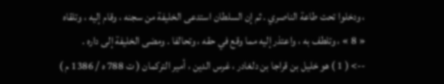، ودخلوا تحت طاعة الناصري . ثم إن السلطان استدعى الخليفة من سجنه ، وقام إليه ، وتلقاه « 8 » ، وتلطف به ، واعتذر إليه مما وقع في حقه ، وتحالفا . ومضى الخليفة إلى داره .
--> ( 1 ) هو خليل بن قراجا بن دلغادر ، غرس الدين ، أمير التركمان ( ت 788 ه / 1386 م )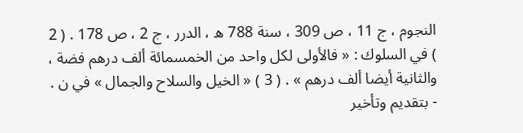النجوم ، ج 11 ، ص 309 ، سنة 788 ه ، الدرر ، ج 2 ، ص 178 . ( 2 ) في السلوك : « فالأولى لكل واحد من الخمسمائة ألف درهم فضة ، والثانية أيضا ألف درهم » . ( 3 ) « الخيل والسلاح والجمال » في ن . - بتقديم وتأخير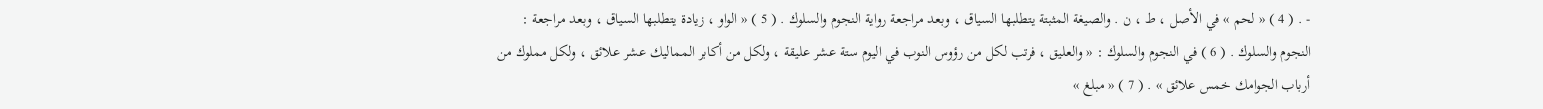- . ( 4 ) « لحم » في الأصل ، ط ، ن . والصيغة المثبتة يتطلبها السياق ، وبعد مراجعة رواية النجوم والسلوك . ( 5 ) « الواو ، زيادة يتطلبها السياق ، وبعد مراجعة : النجوم والسلوك . ( 6 ) في النجوم والسلوك : « والعليق ، فرتب لكل من رؤوس النوب في اليوم ستة عشر عليقة ، ولكل من أكابر المماليك عشر علائق ، ولكل مملوك من أرباب الجوامك خمس علائق » . ( 7 ) « مبلغ »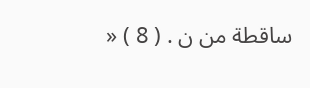ساقطة من ن . ( 8 ) «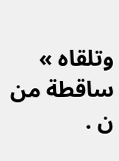وتلقاه » ساقطة من ن .